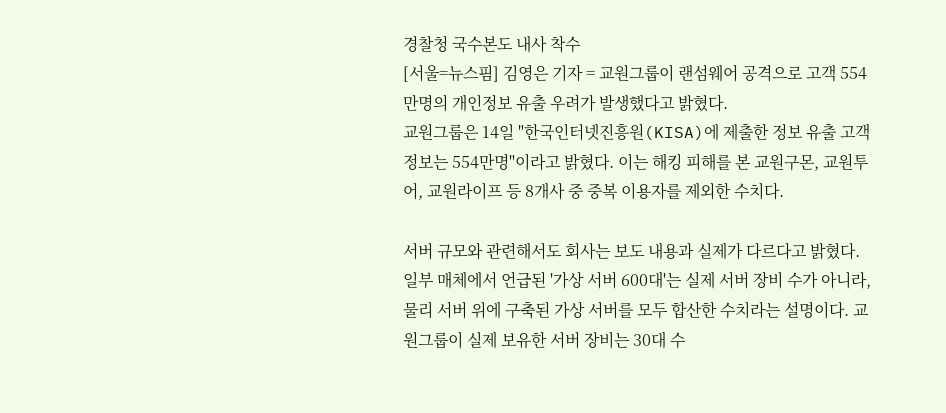경찰청 국수본도 내사 착수
[서울=뉴스핌] 김영은 기자 = 교원그룹이 랜섬웨어 공격으로 고객 554만명의 개인정보 유출 우려가 발생했다고 밝혔다.
교원그룹은 14일 "한국인터넷진흥원(KISA)에 제출한 정보 유출 고객 정보는 554만명"이라고 밝혔다. 이는 해킹 피해를 본 교원구몬, 교원투어, 교원라이프 등 8개사 중 중복 이용자를 제외한 수치다.

서버 규모와 관련해서도 회사는 보도 내용과 실제가 다르다고 밝혔다. 일부 매체에서 언급된 '가상 서버 600대'는 실제 서버 장비 수가 아니라, 물리 서버 위에 구축된 가상 서버를 모두 합산한 수치라는 설명이다. 교원그룹이 실제 보유한 서버 장비는 30대 수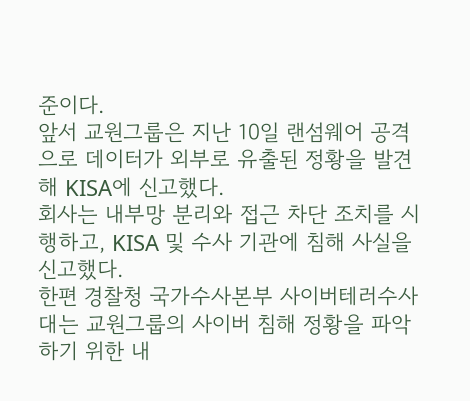준이다.
앞서 교원그룹은 지난 10일 랜섬웨어 공격으로 데이터가 외부로 유출된 정황을 발견해 KISA에 신고했다.
회사는 내부망 분리와 접근 차단 조치를 시행하고, KISA 및 수사 기관에 침해 사실을 신고했다.
한편 경찰청 국가수사본부 사이버테러수사대는 교원그룹의 사이버 침해 정황을 파악하기 위한 내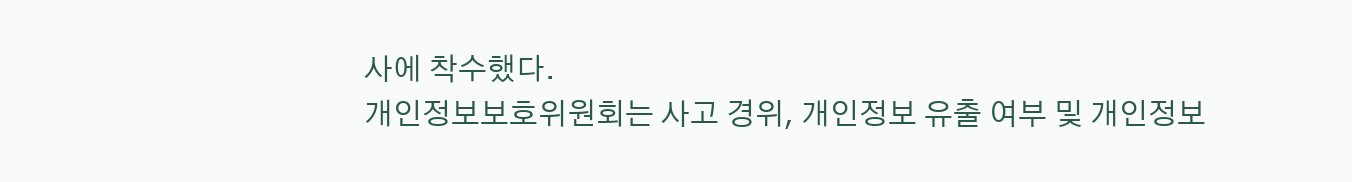사에 착수했다.
개인정보보호위원회는 사고 경위, 개인정보 유출 여부 및 개인정보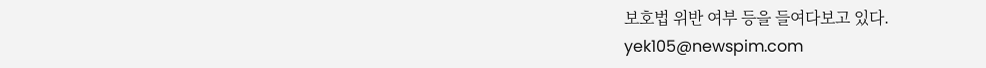보호법 위반 여부 등을 들여다보고 있다.
yek105@newspim.com